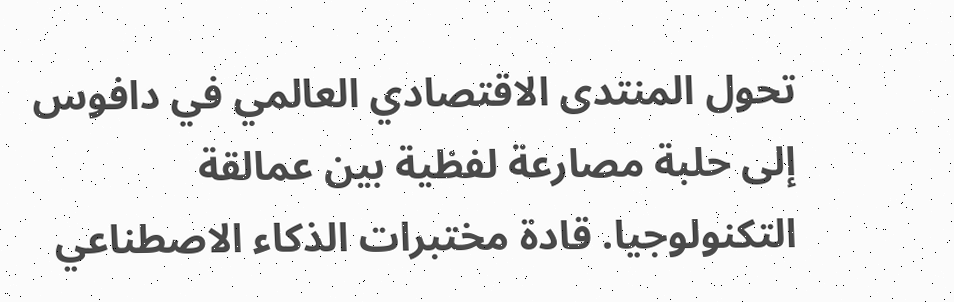تحول المنتدى الاقتصادي العالمي في دافوس إلى حلبة مصارعة لفظية بين عمالقة التكنولوجيا. قادة مختبرات الذكاء الاصطناعي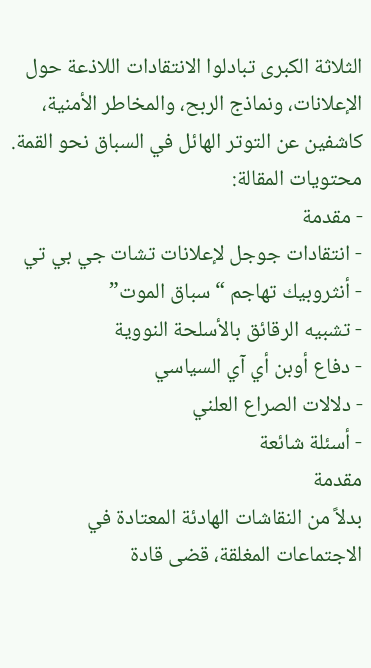الثلاثة الكبرى تبادلوا الانتقادات اللاذعة حول الإعلانات، ونماذج الربح، والمخاطر الأمنية، كاشفين عن التوتر الهائل في السباق نحو القمة.
محتويات المقالة:
- مقدمة
- انتقادات جوجل لإعلانات تشات جي بي تي
- أنثروبيك تهاجم “سباق الموت”
- تشبيه الرقائق بالأسلحة النووية
- دفاع أوبن أي آي السياسي
- دلالات الصراع العلني
- أسئلة شائعة
مقدمة
بدلاً من النقاشات الهادئة المعتادة في الاجتماعات المغلقة، قضى قادة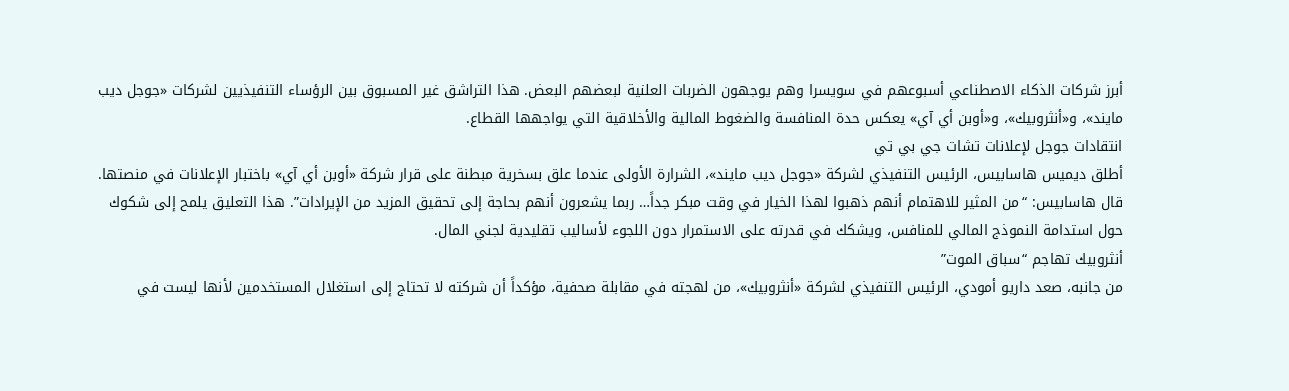أبرز شركات الذكاء الاصطناعي أسبوعهم في سويسرا وهم يوجهون الضربات العلنية لبعضهم البعض. هذا التراشق غير المسبوق بين الرؤساء التنفيذيين لشركات «جوجل ديب مايند»، و«أنثروبيك»، و«أوبن أي آي» يعكس حدة المنافسة والضغوط المالية والأخلاقية التي يواجهها القطاع.
انتقادات جوجل لإعلانات تشات جي بي تي
أطلق ديميس هاسابيس، الرئيس التنفيذي لشركة «جوجل ديب مايند»، الشرارة الأولى عندما علق بسخرية مبطنة على قرار شركة «أوبن أي آي» باختبار الإعلانات في منصتها. قال هاسابيس: “من المثير للاهتمام أنهم ذهبوا لهذا الخيار في وقت مبكر جداً… ربما يشعرون أنهم بحاجة إلى تحقيق المزيد من الإيرادات”. هذا التعليق يلمح إلى شكوك حول استدامة النموذج المالي للمنافس، ويشكك في قدرته على الاستمرار دون اللجوء لأساليب تقليدية لجني المال.
أنثروبيك تهاجم “سباق الموت”
من جانبه، صعد داريو أمودي، الرئيس التنفيذي لشركة «أنثروبيك»، من لهجته في مقابلة صحفية، مؤكداً أن شركته لا تحتاج إلى استغلال المستخدمين لأنها ليست في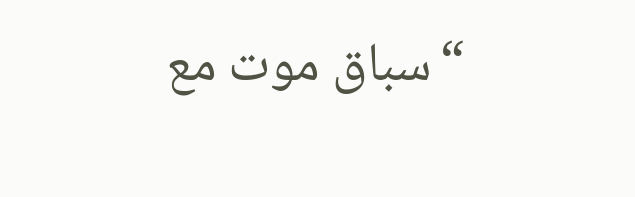“سباق موت مع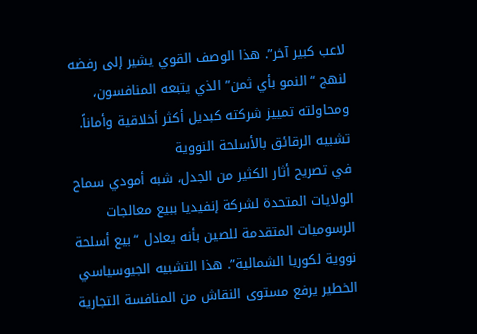لاعب كبير آخر”. هذا الوصف القوي يشير إلى رفضه لنهج “النمو بأي ثمن” الذي يتبعه المنافسون، ومحاولته تمييز شركته كبديل أكثر أخلاقية وأماناً.
تشبيه الرقائق بالأسلحة النووية
في تصريح أثار الكثير من الجدل، شبه أمودي سماح الولايات المتحدة لشركة إنفيديا ببيع معالجات الرسوميات المتقدمة للصين بأنه يعادل “بيع أسلحة نووية لكوريا الشمالية”. هذا التشبيه الجيوسياسي الخطير يرفع مستوى النقاش من المنافسة التجارية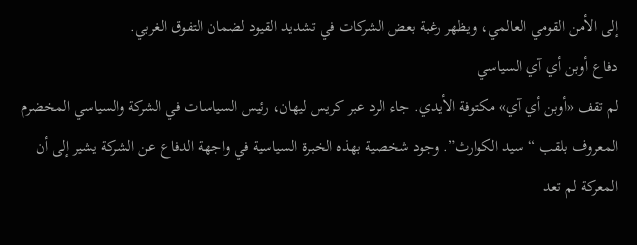إلى الأمن القومي العالمي، ويظهر رغبة بعض الشركات في تشديد القيود لضمان التفوق الغربي.
دفاع أوبن أي آي السياسي
لم تقف «أوبن أي آي» مكتوفة الأيدي. جاء الرد عبر كريس ليهان، رئيس السياسات في الشركة والسياسي المخضرم المعروف بلقب “سيد الكوارث”. وجود شخصية بهذه الخبرة السياسية في واجهة الدفاع عن الشركة يشير إلى أن المعركة لم تعد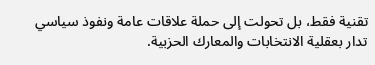تقنية فقط، بل تحولت إلى حملة علاقات عامة ونفوذ سياسي تدار بعقلية الانتخابات والمعارك الحزبية.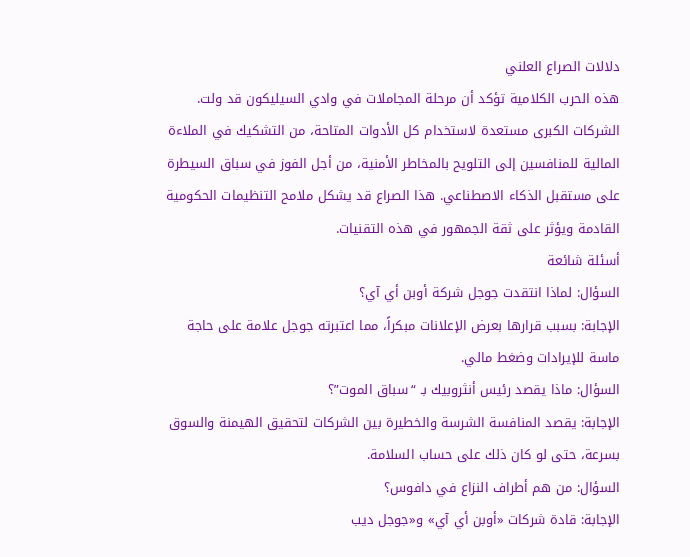دلالات الصراع العلني
هذه الحرب الكلامية تؤكد أن مرحلة المجاملات في وادي السيليكون قد ولت. الشركات الكبرى مستعدة لاستخدام كل الأدوات المتاحة، من التشكيك في الملاءة المالية للمنافسين إلى التلويح بالمخاطر الأمنية، من أجل الفوز في سباق السيطرة على مستقبل الذكاء الاصطناعي. هذا الصراع قد يشكل ملامح التنظيمات الحكومية القادمة ويؤثر على ثقة الجمهور في هذه التقنيات.
أسئلة شائعة
السؤال: لماذا انتقدت جوجل شركة أوبن أي آي؟
الإجابة: بسبب قرارها بعرض الإعلانات مبكراً، مما اعتبرته جوجل علامة على حاجة ماسة للإيرادات وضغط مالي.
السؤال: ماذا يقصد رئيس أنثروبيك بـ “سباق الموت”؟
الإجابة: يقصد المنافسة الشرسة والخطيرة بين الشركات لتحقيق الهيمنة والسوق بسرعة، حتى لو كان ذلك على حساب السلامة.
السؤال: من هم أطراف النزاع في دافوس؟
الإجابة: قادة شركات «أوبن أي آي» و«جوجل ديب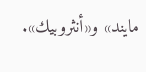مايند» و«أنثروبيك».